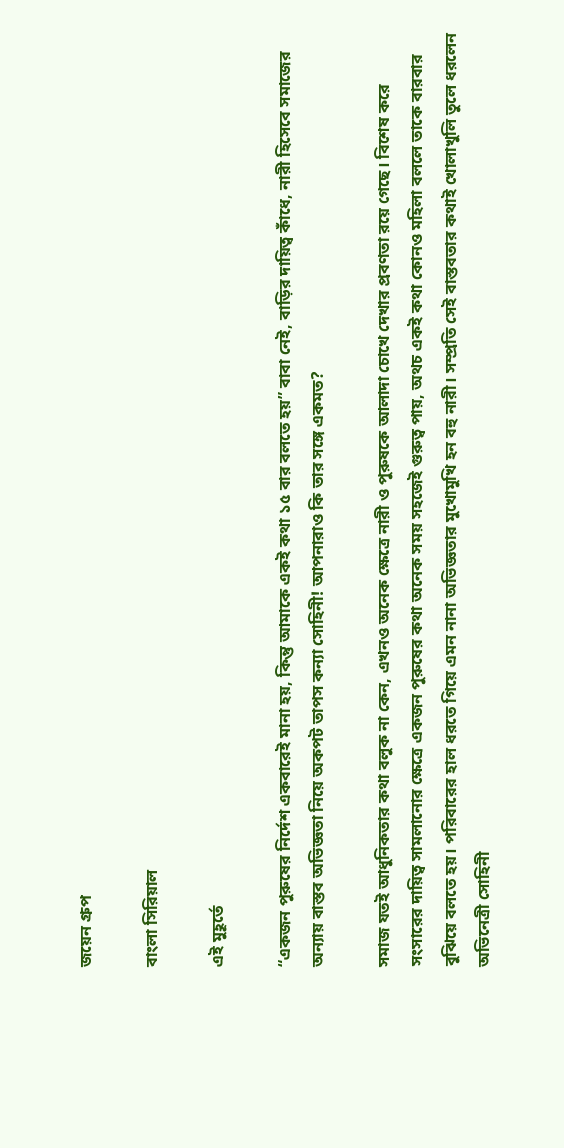জয়েন গ্রুপ

বাংলা সিরিয়াল

এই মুহূর্তে

“একজন পুরুষের নির্দেশ একবারেই মানা হয়, কিন্তু আমাকে একই কথা ১৫ বার বলতে হয়” বাবা নেই, বাড়ির দায়িত্ব কাঁধে, নারী হিসেবে সমাজের অন্যায় বাস্তব অভিজ্ঞতা নিয়ে অকপট তাপস কন্যা সোহিনী! আপনারাও কি তার সঙ্গে একমত?

সমাজ যতই আধুনিকতার কথা বলুক না কেন, এখনও অনেক ক্ষেত্রে নারী ও পুরুষকে আলাদা চোখে দেখার প্রবণতা রয়ে গেছে। বিশেষ করে সংসারের দায়িত্ব সামলানোর ক্ষেত্রে একজন পুরুষের কথা অনেক সময় সহজেই গুরুত্ব পায়, অথচ একই কথা কোনও মহিলা বললে তাকে বারবার বুঝিয়ে বলতে হয়। পরিবারের হাল ধরতে গিয়ে এমন নানা অভিজ্ঞতার মুখোমুখি হন বহু নারী। সম্প্রতি সেই বাস্তবতার কথাই খোলাখুলি তুলে ধরলেন অভিনেত্রী সোহিনী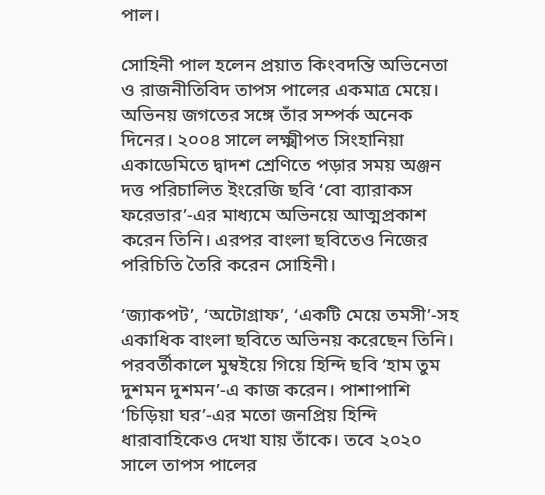পাল।

সোহিনী পাল হলেন প্রয়াত কিংবদন্তি অভিনেতা ও রাজনীতিবিদ তাপস পালের একমাত্র মেয়ে। অভিনয় জগতের সঙ্গে তাঁর সম্পর্ক অনেক দিনের। ২০০৪ সালে লক্ষ্মীপত সিংহানিয়া একাডেমিতে দ্বাদশ শ্রেণিতে পড়ার সময় অঞ্জন দত্ত পরিচালিত ইংরেজি ছবি ‘বো ব্যারাকস ফরেভার’-এর মাধ্যমে অভিনয়ে আত্মপ্রকাশ করেন তিনি। এরপর বাংলা ছবিতেও নিজের পরিচিতি তৈরি করেন সোহিনী।

‘জ্যাকপট’, ‘অটোগ্রাফ’, ‘একটি মেয়ে তমসী’-সহ একাধিক বাংলা ছবিতে অভিনয় করেছেন তিনি। পরবর্তীকালে মুম্বইয়ে গিয়ে হিন্দি ছবি ‘হাম তুম দুশমন দুশমন’-এ কাজ করেন। পাশাপাশি ‘চিড়িয়া ঘর’-এর মতো জনপ্রিয় হিন্দি ধারাবাহিকেও দেখা যায় তাঁকে। তবে ২০২০ সালে তাপস পালের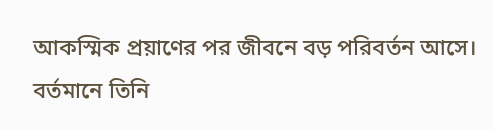আকস্মিক প্রয়াণের পর জীবনে বড় পরিবর্তন আসে। বর্তমানে তিনি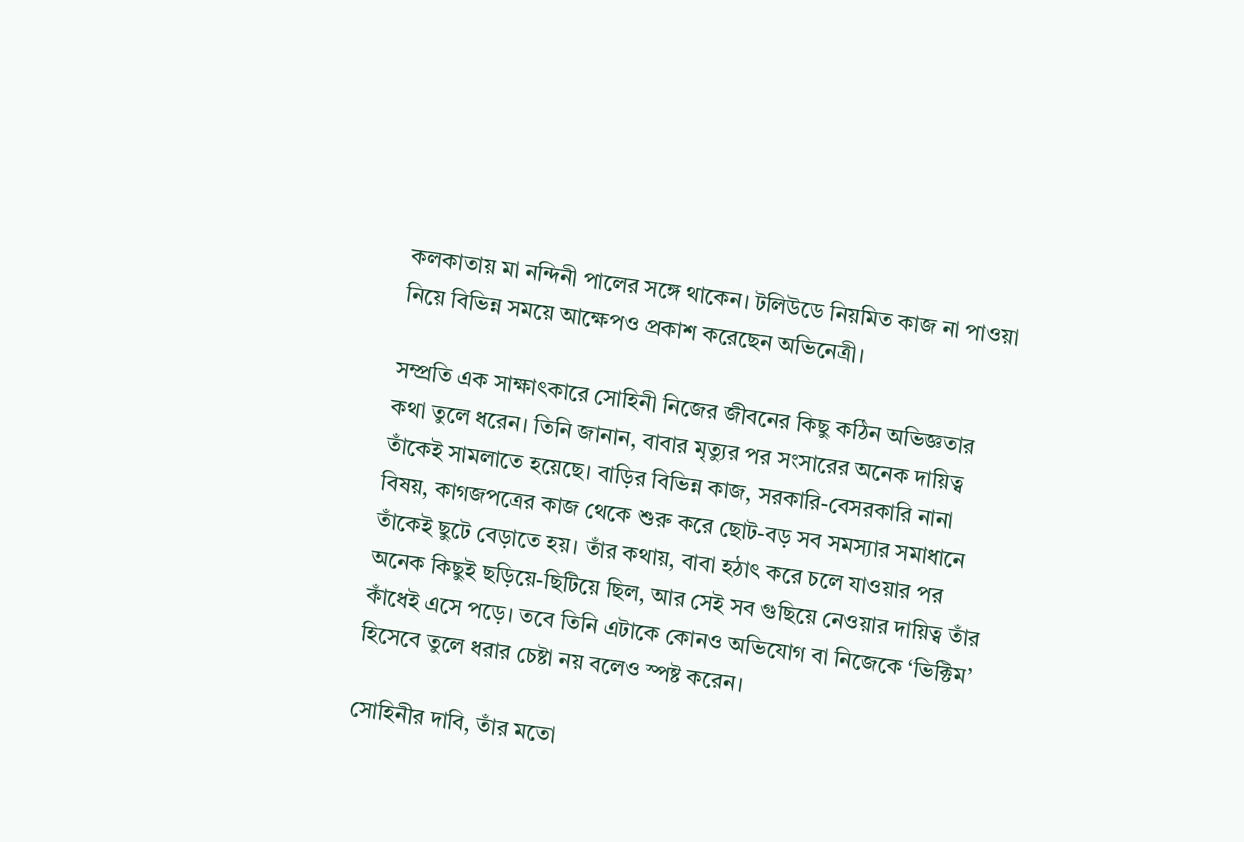কলকাতায় মা নন্দিনী পালের সঙ্গে থাকেন। টলিউডে নিয়মিত কাজ না পাওয়া নিয়ে বিভিন্ন সময়ে আক্ষেপও প্রকাশ করেছেন অভিনেত্রী।

সম্প্রতি এক সাক্ষাৎকারে সোহিনী নিজের জীবনের কিছু কঠিন অভিজ্ঞতার কথা তুলে ধরেন। তিনি জানান, বাবার মৃত্যুর পর সংসারের অনেক দায়িত্ব তাঁকেই সামলাতে হয়েছে। বাড়ির বিভিন্ন কাজ, সরকারি-বেসরকারি নানা বিষয়, কাগজপত্রের কাজ থেকে শুরু করে ছোট-বড় সব সমস্যার সমাধানে তাঁকেই ছুটে বেড়াতে হয়। তাঁর কথায়, বাবা হঠাৎ করে চলে যাওয়ার পর অনেক কিছুই ছড়িয়ে-ছিটিয়ে ছিল, আর সেই সব গুছিয়ে নেওয়ার দায়িত্ব তাঁর কাঁধেই এসে পড়ে। তবে তিনি এটাকে কোনও অভিযোগ বা নিজেকে ‘ভিক্টিম’ হিসেবে তুলে ধরার চেষ্টা নয় বলেও স্পষ্ট করেন।

সোহিনীর দাবি, তাঁর মতো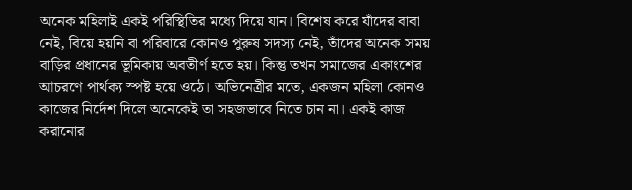অনেক মহিলাই একই পরিস্থিতির মধ্যে দিয়ে যান। বিশেষ করে যাঁদের বাবা নেই, বিয়ে হয়নি বা পরিবারে কোনও পুরুষ সদস্য নেই, তাঁদের অনেক সময় বাড়ির প্রধানের ভূমিকায় অবতীর্ণ হতে হয়। কিন্তু তখন সমাজের একাংশের আচরণে পার্থক্য স্পষ্ট হয়ে ওঠে। অভিনেত্রীর মতে, একজন মহিলা কোনও কাজের নির্দেশ দিলে অনেকেই তা সহজভাবে নিতে চান না। একই কাজ করানোর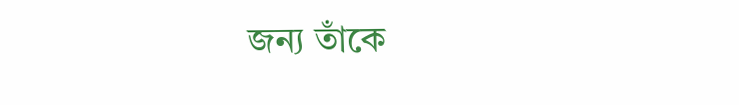জন্য তাঁকে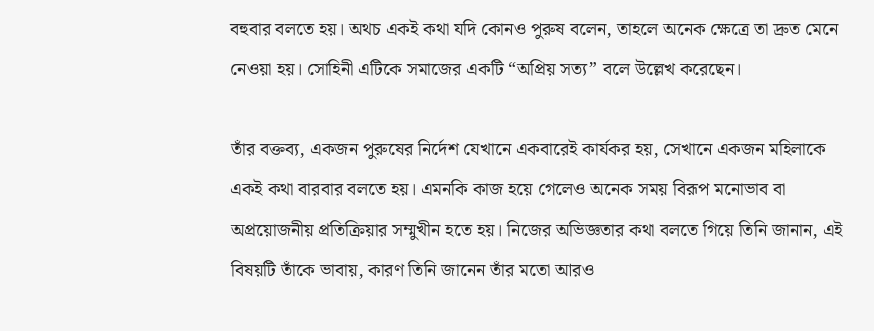বহুবার বলতে হয়। অথচ একই কথা যদি কোনও পুরুষ বলেন, তাহলে অনেক ক্ষেত্রে তা দ্রুত মেনে নেওয়া হয়। সোহিনী এটিকে সমাজের একটি “অপ্রিয় সত্য” বলে উল্লেখ করেছেন।

তাঁর বক্তব্য, একজন পুরুষের নির্দেশ যেখানে একবারেই কার্যকর হয়, সেখানে একজন মহিলাকে একই কথা বারবার বলতে হয়। এমনকি কাজ হয়ে গেলেও অনেক সময় বিরূপ মনোভাব বা অপ্রয়োজনীয় প্রতিক্রিয়ার সম্মুখীন হতে হয়। নিজের অভিজ্ঞতার কথা বলতে গিয়ে তিনি জানান, এই বিষয়টি তাঁকে ভাবায়, কারণ তিনি জানেন তাঁর মতো আরও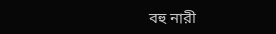বহু নারী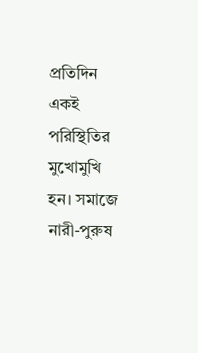প্রতিদিন একই পরিস্থিতির মুখোমুখি হন। সমাজে নারী-পুরুষ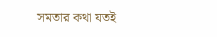সমতার কথা যতই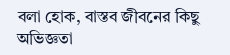বলা হোক, বাস্তব জীবনের কিছু অভিজ্ঞতা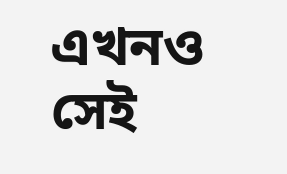এখনও সেই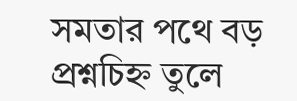সমতার পথে বড় প্রশ্নচিহ্ন তুলে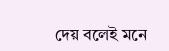দেয় বলেই মনে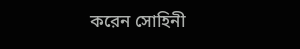করেন সোহিনী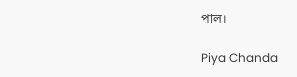পাল।

Piya Chanda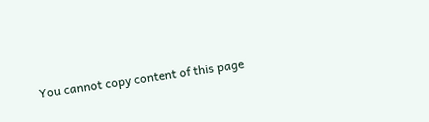You cannot copy content of this page